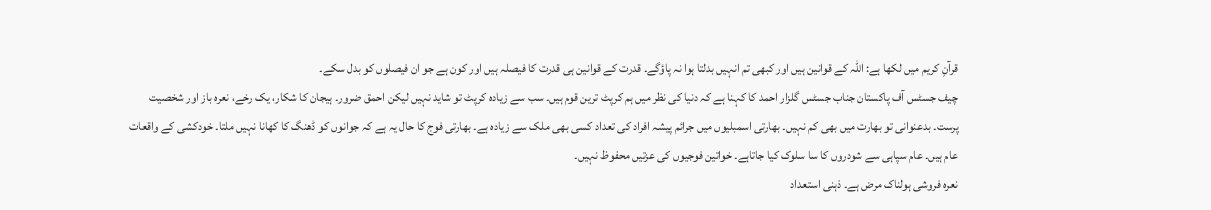قرآنِ کریم میں لکھا ہے: اللہ کے قوانین ہیں اور کبھی تم انہیں بدلتا ہوا نہ پاؤگے۔ قدرت کے قوانین ہی قدرت کا فیصلہ ہیں اور کون ہے جو ان فیصلوں کو بدل سکے۔
چیف جسٹس آف پاکستان جناب جسٹس گلزار احمد کا کہنا ہے کہ دنیا کی نظر میں ہم کرپٹ ترین قوم ہیں۔ سب سے زیادہ کرپٹ تو شاید نہیں لیکن احمق ضرور۔ ہیجان کا شکار، یک رخے، نعرہ باز اور شخصیت پرست۔ بدعنوانی تو بھارت میں بھی کم نہیں۔ بھارتی اسمبلیوں میں جرائم پیشہ افراد کی تعداد کسی بھی ملک سے زیادہ ہے۔ بھارتی فوج کا حال یہ ہے کہ جوانوں کو ڈھنگ کا کھانا نہیں ملتا۔ خودکشی کے واقعات عام ہیں۔ عام سپاہی سے شودروں کا سا سلوک کیا جاتاہے۔ خواتین فوجیوں کی عزتیں محفوظ نہیں۔
نعرہ فروشی ہولناک مرض ہے۔ ذہنی استعداد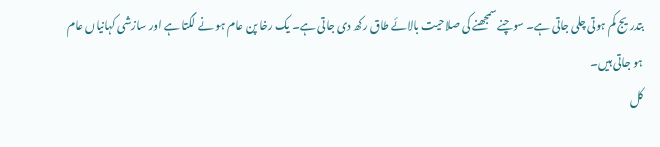بتدریج کم ہوتی چلی جاتی ہے۔ سوچنے سمجھنے کی صلاحیت بالائے طاق رکھ دی جاتی ہے۔ یک رخا پن عام ہو نے لگتا ہے اور سازشی کہانیاں عام ہو جاتی ہیں۔
کل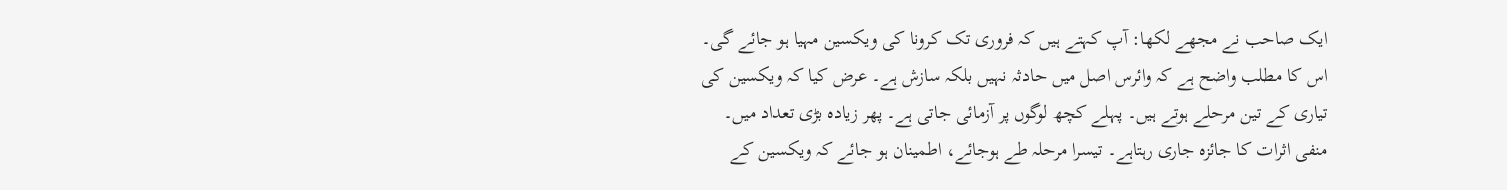ایک صاحب نے مجھے لکھا: آپ کہتے ہیں کہ فروری تک کرونا کی ویکسین مہیا ہو جائے گی۔ اس کا مطلب واضح ہے کہ وائرس اصل میں حادثہ نہیں بلکہ سازش ہے۔ عرض کیا کہ ویکسین کی تیاری کے تین مرحلے ہوتے ہیں۔ پہلے کچھ لوگوں پر آزمائی جاتی ہے۔ پھر زیادہ بڑی تعداد میں۔ منفی اثرات کا جائزہ جاری رہتاہے۔ تیسرا مرحلہ طے ہوجائے، اطمینان ہو جائے کہ ویکسین کے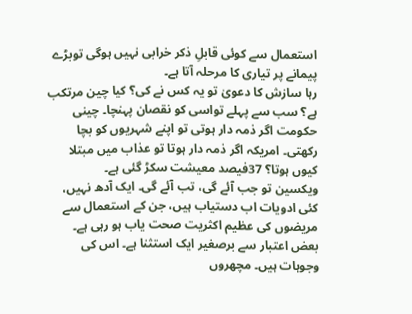استعمال سے کوئی قابلِ ذکر خرابی نہیں ہوگی توبڑے پیمانے پر تیاری کا مرحلہ آتا ہے۔
رہا سازش کا دعویٰ تو یہ کس نے کی؟ کیا چین مرتکب ہے؟ سب سے پہلے تواسی کو نقصان پہنچا۔ چینی حکومت اگر ذمہ دار ہوتی تو اپنے شہریوں کو بچا رکھتی۔ امریکہ اگر ذمہ دار ہوتا تو عذاب میں مبتلا کیوں ہوتا؟ 37فیصد معیشت سکڑ گئی ہے۔
ویکسین تو جب آئے گی، تب آئے گی۔ ایک آدھ نہیں، کئی ادویات اب دستیاب ہیں، جن کے استعمال سے مریضوں کی عظیم اکثریت صحت یاب ہو رہی ہے۔ بعض اعتبار سے برصغیر ایک استثنا ہے۔ اس کی وجوہات ہیں۔ مچھروں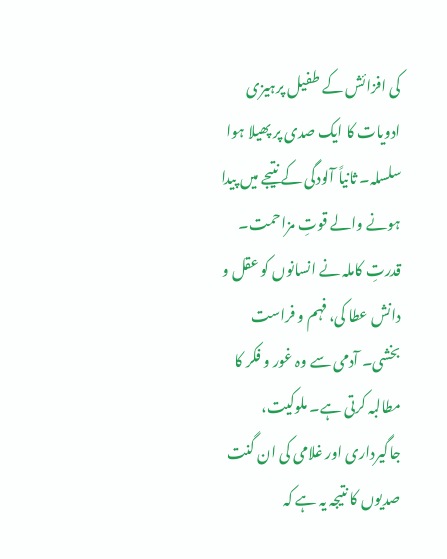کی افزائش کے طفیل پرہیزی ادویات کا ایک صدی پر پھیلا ہوا سلسلہ۔ ثانیاً آلودگی کے نتیجے میں پیدا ہونے والے قوتِ مزاحمت۔
قدرتِ کاملہ نے انسانوں کو عقل و دانش عطا کی، فہم و فراست بخشی۔ آدمی سے وہ غور و فکر کا مطالبہ کرتی ہے۔ ملوکیت، جاگیرداری اور غلامی کی ان گنت صدیوں کا نتیجہ یہ ہے کہ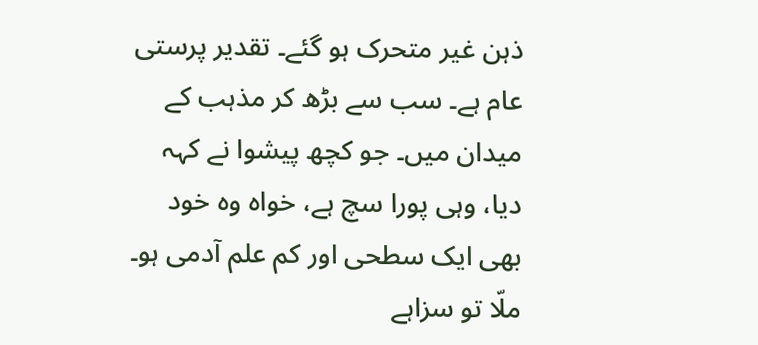ذہن غیر متحرک ہو گئے۔ تقدیر پرستی عام ہے۔ سب سے بڑھ کر مذہب کے میدان میں۔ جو کچھ پیشوا نے کہہ دیا، وہی پورا سچ ہے، خواہ وہ خود بھی ایک سطحی اور کم علم آدمی ہو۔
ملّا تو سزاہے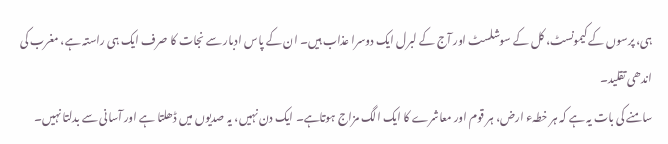ہی، پرسوں کے کیمونسٹ، کل کے سوشلسٹ اور آج کے لبرل ایک دوسرا عذاب ہیں۔ ان کے پاس ادبار سے نجات کا صرف ایک ہی راستہ ہے، مغرب کی اندھی تقلید۔
سامنے کی بات یہ ہے کہ ہر خطہء ارض، ہر قوم اور معاشرے کا ایک الگ مزاج ہوتاہے۔ ایک دن نہیں، یہ صدیوں میں ڈھلتا ہے اور آسانی سے بدلتا نہیں۔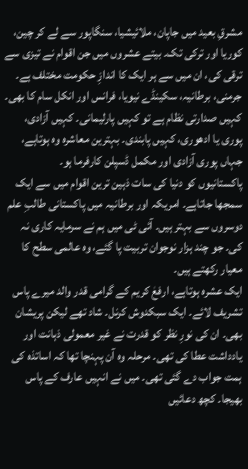مشرقِ بعید میں جاپان، ملائیشیا، سنگاپور سے لے کر چین، کوریا اور ترکی تک۔ بیتے عشروں میں جن اقوام نے تیزی سے ترقی کی، ان میں سے ہر ایک کا اندازِ حکومت مختلف ہے۔ جرمنی، برطانیہ، سکینڈے نیویا، فرانس اور انکل سام کا بھی۔ کہیں صدارتی نظام ہے تو کہیں پارلیمانی۔ کہیں آزادی، پوری یا ادھوری، کہیں پابندی۔ بہترین معاشرہ وہ ہوتاہے، جہاں پوری آزادی اور مکمل ڈسپلن کارفرما ہو۔
پاکستانیوں کو دنیا کی سات ذہین ترین اقوام میں سے ایک سمجھا جاتاہے۔ امریکہ اور برطانیہ میں پاکستانی طالبِ علم دوسروں سے بہتر ہیں۔ آئی ٹی میں ہم نے سرمایہ کاری نہ کی۔ جو چند ہزار نوجوان تربیت پا گئے، وہ عالمی سطح کا معیار رکھتے ہیں۔
ایک عشرہ ہوتاہے، ارفعٰ کریم کے گرامی قدر والد میرے پاس تشریف لائے۔ ایک سبکدوش کرنل۔ شاد تھے لیکن پریشان بھی۔ ان کی نورِ نظر کو قدرت نے غیر معمولی ذہانت اور یادداشت عطا کی تھی۔ مرحلہ وہ آن پہنچا تھا کہ اساتذہ کی ہمت جواب دے گئی تھی۔ میں نے انہیں عارف کے پاس بھیجا۔ کچھ دعائیں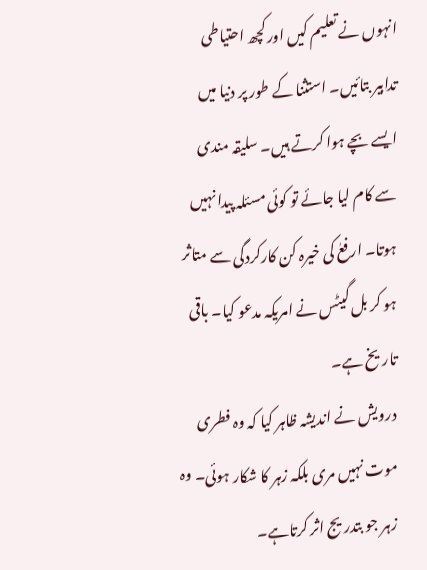انہوں نے تعلیم کیں اور کچھ احتیاطی تدابیر بتائیں۔ استثنا کے طور پر دنیا میں ایسے بچے ہوا کرتے ہیں۔ سلیقہ مندی سے کام لیا جائے تو کوئی مسئلہ پیدا نہیں ہوتا۔ ارفعٰ کی خیرہ کن کارکردگی سے متاثر ہو کر بل گیٹس نے امریکہ مدعو کیا۔ باقی تاریخ ہے۔
درویش نے اندیشہ ظاہر کیا کہ وہ فطری موت نہیں مری بلکہ زہر کا شکار ہوئی۔ وہ زہر جو بتدریج اثر کرتاہے۔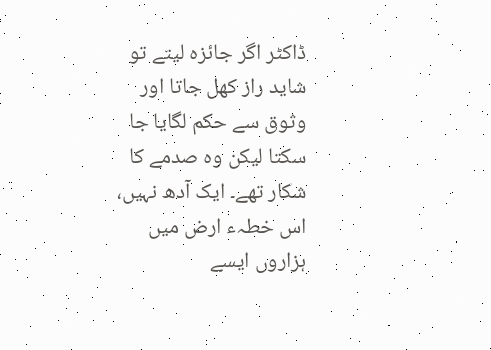ڈاکٹر اگر جائزہ لیتے تو شاید راز کھل جاتا اور وثوق سے حکم لگایا جا سکتا لیکن وہ صدمے کا شکار تھے۔ ایک آدھ نہیں، اس خطہء ارض میں ہزاروں ایسے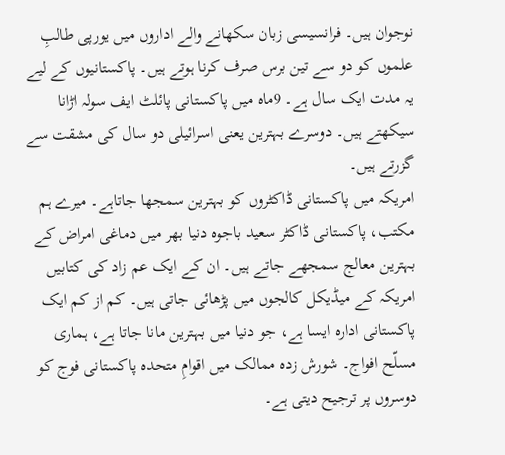نوجوان ہیں۔ فرانسیسی زبان سکھانے والے اداروں میں یورپی طالبِ علموں کو دو سے تین برس صرف کرنا ہوتے ہیں۔ پاکستانیوں کے لیے یہ مدت ایک سال ہے۔ 9ماہ میں پاکستانی پائلٹ ایف سولہ اڑانا سیکھتے ہیں۔ دوسرے بہترین یعنی اسرائیلی دو سال کی مشقت سے گزرتے ہیں۔
امریکہ میں پاکستانی ڈاکٹروں کو بہترین سمجھا جاتاہے۔ میرے ہم مکتب، پاکستانی ڈاکٹر سعید باجوہ دنیا بھر میں دماغی امراض کے بہترین معالج سمجھے جاتے ہیں۔ ان کے ایک عم زاد کی کتابیں امریکہ کے میڈیکل کالجوں میں پڑھائی جاتی ہیں۔ کم از کم ایک پاکستانی ادارہ ایسا ہے، جو دنیا میں بہترین مانا جاتا ہے، ہماری مسلّح افواج۔ شورش زدہ ممالک میں اقوامِ متحدہ پاکستانی فوج کو دوسروں پر ترجیح دیتی ہے۔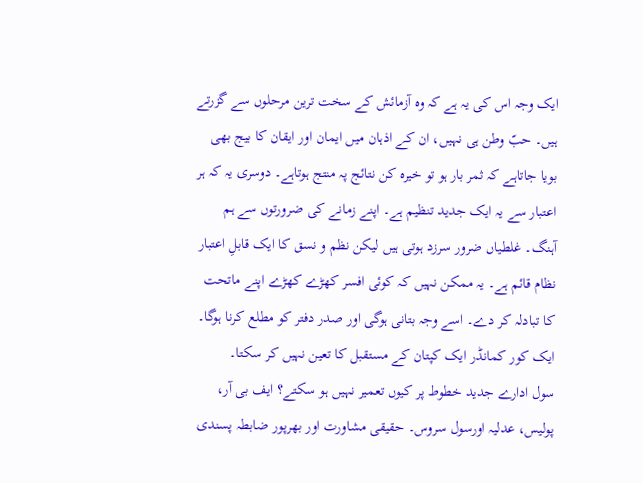ایک وجہ اس کی یہ ہے کہ وہ آزمائش کے سخت ترین مرحلوں سے گزرتے ہیں۔ حبّ وطن ہی نہیں، ان کے اذہان میں ایمان اور ایقان کا بیج بھی بویا جاتاہے کہ ثمر بار ہو تو خیرہ کن نتائج پہ منتج ہوتاہے۔ دوسری یہ کہ ہر اعتبار سے یہ ایک جدید تنظیم ہے۔ اپنے زمانے کی ضرورتوں سے ہم آہنگ۔ غلطیاں ضرور سرزد ہوتی ہیں لیکن نظم و نسق کا ایک قابلِ اعتبار نظام قائم ہے۔ یہ ممکن نہیں کہ کوئی افسر کھڑے کھڑے اپنے ماتحت کا تبادلہ کر دے۔ اسے وجہ بتانی ہوگی اور صدر دفتر کو مطلع کرنا ہوگا۔ ایک کور کمانڈر ایک کپتان کے مستقبل کا تعین نہیں کر سکتا۔
سول ادارے جدید خطوط پر کیوں تعمیر نہیں ہو سکتے؟ ایف بی آر، پولیس، عدلیہ اورسول سروس۔ حقیقی مشاورت اور بھرپور ضابطہ پسندی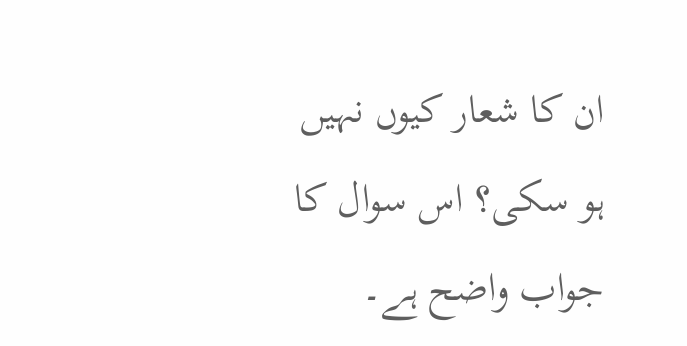ان کا شعار کیوں نہیں ہو سکی؟ اس سوال کا جواب واضح ہے۔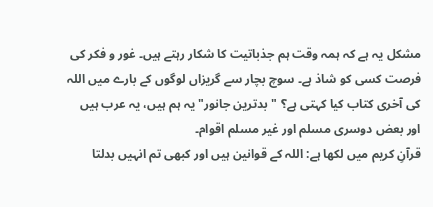مشکل یہ ہے کہ ہمہ وقت ہم جذباتیت کا شکار رہتے ہیں۔ غور و فکر کی فرصت کسی کو شاذ ہے۔ سوچ بچار سے گریزاں لوگوں کے بارے میں اللہ کی آخری کتاب کیا کہتی ہے؟ "بدترین جانور"یہ ہم ہیں، یہ عرب ہیں اور بعض دوسری مسلم اور غیر مسلم اقوام۔
قرآنِ کریم میں لکھا ہے: اللہ کے قوانین ہیں اور کبھی تم انہیں بدلتا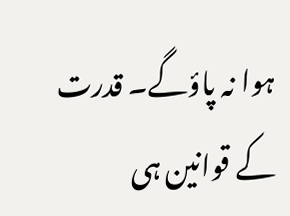ہوا نہ پاؤگے۔ قدرت کے قوانین ہی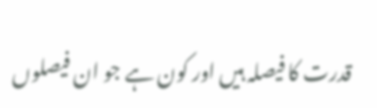قدرت کا فیصلہ ہیں اور کون ہے جو ان فیصلوں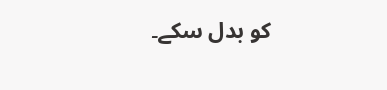کو بدل سکے۔